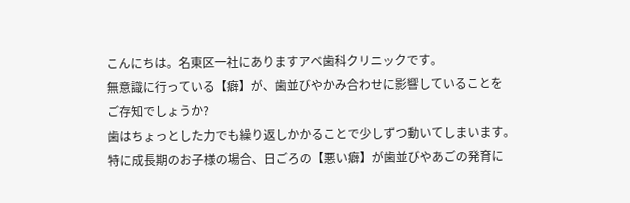こんにちは。名東区一社にありますアベ歯科クリニックです。
無意識に行っている【癖】が、歯並びやかみ合わせに影響していることを
ご存知でしょうか?
歯はちょっとした力でも繰り返しかかることで少しずつ動いてしまいます。
特に成長期のお子様の場合、日ごろの【悪い癖】が歯並びやあごの発育に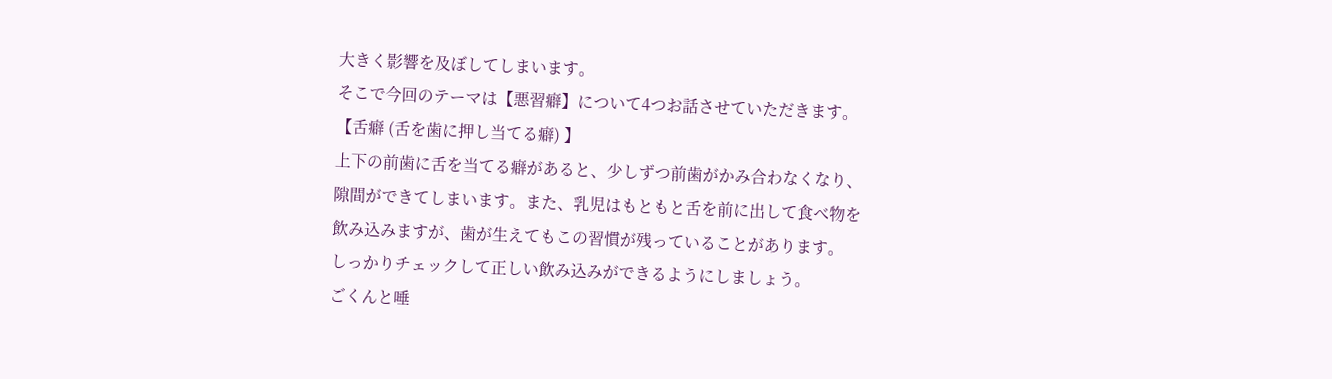大きく影響を及ぼしてしまいます。
そこで今回のテーマは【悪習癖】について4つお話させていただきます。
【舌癖 (舌を歯に押し当てる癖) 】
上下の前歯に舌を当てる癖があると、少しずつ前歯がかみ合わなくなり、
隙間ができてしまいます。また、乳児はもともと舌を前に出して食べ物を
飲み込みますが、歯が生えてもこの習慣が残っていることがあります。
しっかりチェックして正しい飲み込みができるようにしましょう。
ごくんと唾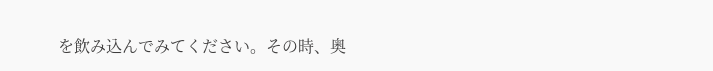を飲み込んでみてください。その時、奥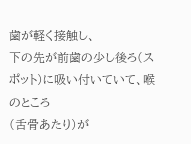歯が軽く接触し、
下の先が前歯の少し後ろ(スポット)に吸い付いていて、喉のところ
(舌骨あたり)が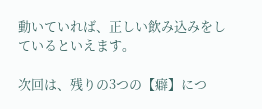動いていれば、正しい飲み込みをしているといえます。

次回は、残りの3つの【癖】につ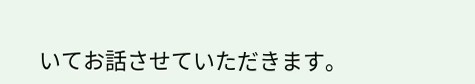いてお話させていただきます。